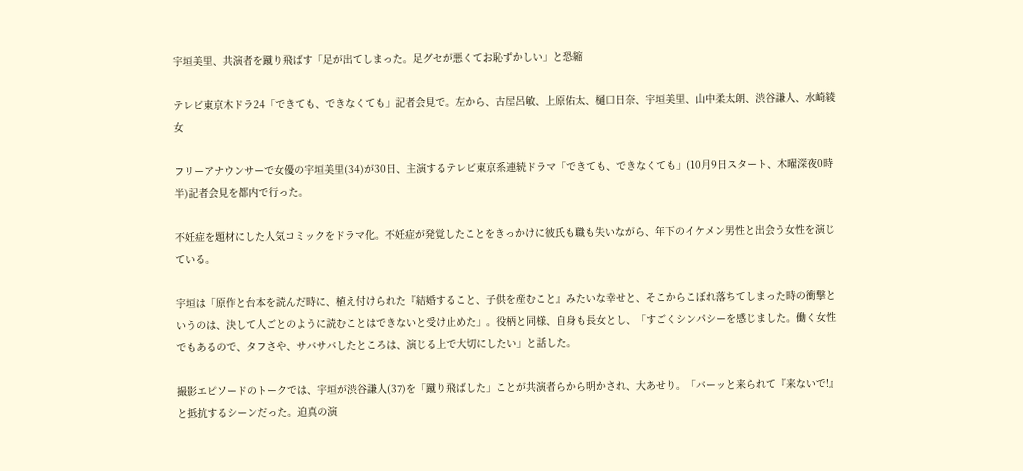宇垣美里、共演者を蹴り飛ばす「足が出てしまった。足グセが悪くてお恥ずかしい」と恐縮

テレビ東京木ドラ24「できても、できなくても」記者会見で。左から、古屋呂敏、上原佑太、樋口日奈、宇垣美里、山中柔太朗、渋谷謙人、水崎綾女

フリーアナウンサーで女優の宇垣美里(34)が30日、主演するテレビ東京系連続ドラマ「できても、できなくても」(10月9日スタート、木曜深夜0時半)記者会見を都内で行った。

不妊症を題材にした人気コミックをドラマ化。不妊症が発覚したことをきっかけに彼氏も職も失いながら、年下のイケメン男性と出会う女性を演じている。

宇垣は「原作と台本を読んだ時に、植え付けられた『結婚すること、子供を産むこと』みたいな幸せと、そこからこぼれ落ちてしまった時の衝撃というのは、決して人ごとのように読むことはできないと受け止めた」。役柄と同様、自身も長女とし、「すごくシンパシーを感じました。働く女性でもあるので、タフさや、サバサバしたところは、演じる上で大切にしたい」と話した。

撮影エピソードのトークでは、宇垣が渋谷謙人(37)を「蹴り飛ばした」ことが共演者らから明かされ、大あせり。「バーッと来られて『来ないで!』と抵抗するシーンだった。迫真の演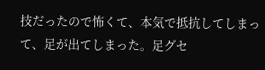技だったので怖くて、本気で抵抗してしまって、足が出てしまった。足グセ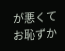が悪くてお恥ずか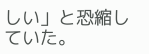しい」と恐縮していた。